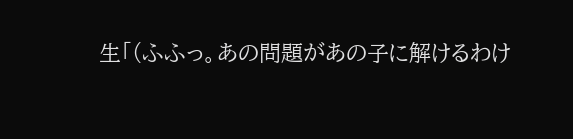生「(ふふっ。あの問題があの子に解けるわけ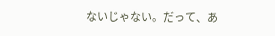ないじゃない。だって、あ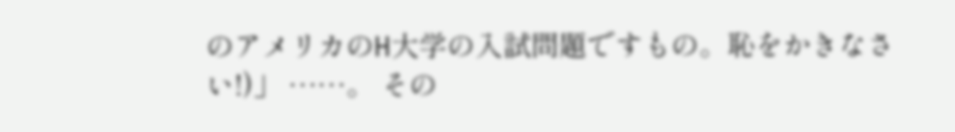のアメリカのH大学の入試問題ですもの。恥をかきなさい!)」 ……。 その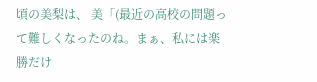頃の美梨は、 美「(最近の高校の問題って難しくなったのね。まぁ、私には楽勝だけ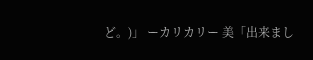ど。)」 ーカリカリー 美「出来まし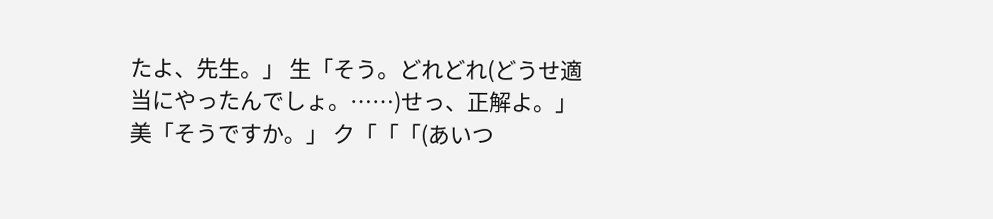たよ、先生。」 生「そう。どれどれ(どうせ適当にやったんでしょ。……)せっ、正解よ。」 美「そうですか。」 ク「「「(あいつ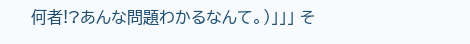何者!?あんな問題わかるなんて。)」」」 そ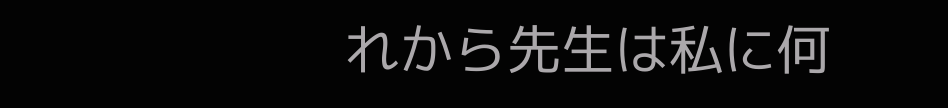れから先生は私に何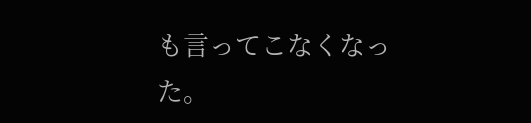も言ってこなくなった。